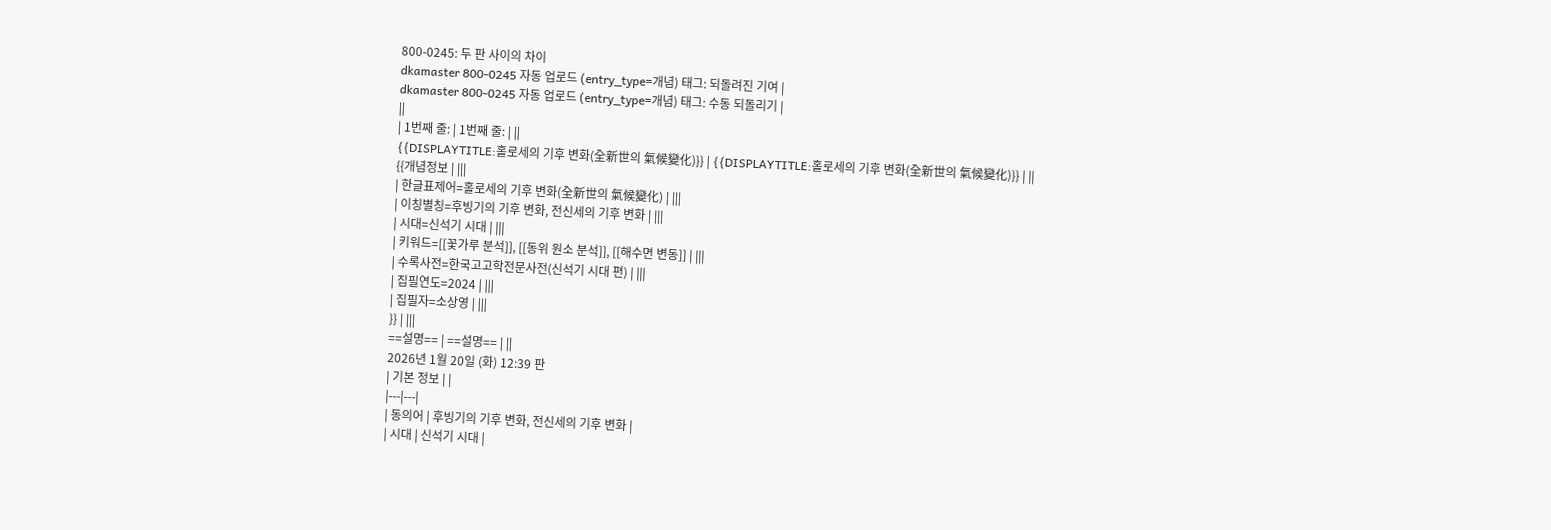800-0245: 두 판 사이의 차이
dkamaster 800-0245 자동 업로드 (entry_type=개념) 태그: 되돌려진 기여 |
dkamaster 800-0245 자동 업로드 (entry_type=개념) 태그: 수동 되돌리기 |
||
| 1번째 줄: | 1번째 줄: | ||
{{DISPLAYTITLE:홀로세의 기후 변화(全新世의 氣候變化)}} | {{DISPLAYTITLE:홀로세의 기후 변화(全新世의 氣候變化)}} | ||
{{개념정보 | |||
| 한글표제어=홀로세의 기후 변화(全新世의 氣候變化) | |||
| 이칭별칭=후빙기의 기후 변화, 전신세의 기후 변화 | |||
| 시대=신석기 시대 | |||
| 키워드=[[꽃가루 분석]], [[동위 원소 분석]], [[해수면 변동]] | |||
| 수록사전=한국고고학전문사전(신석기 시대 편) | |||
| 집필연도=2024 | |||
| 집필자=소상영 | |||
}} | |||
==설명== | ==설명== | ||
2026년 1월 20일 (화) 12:39 판
| 기본 정보 | |
|---|---|
| 동의어 | 후빙기의 기후 변화, 전신세의 기후 변화 |
| 시대 | 신석기 시대 |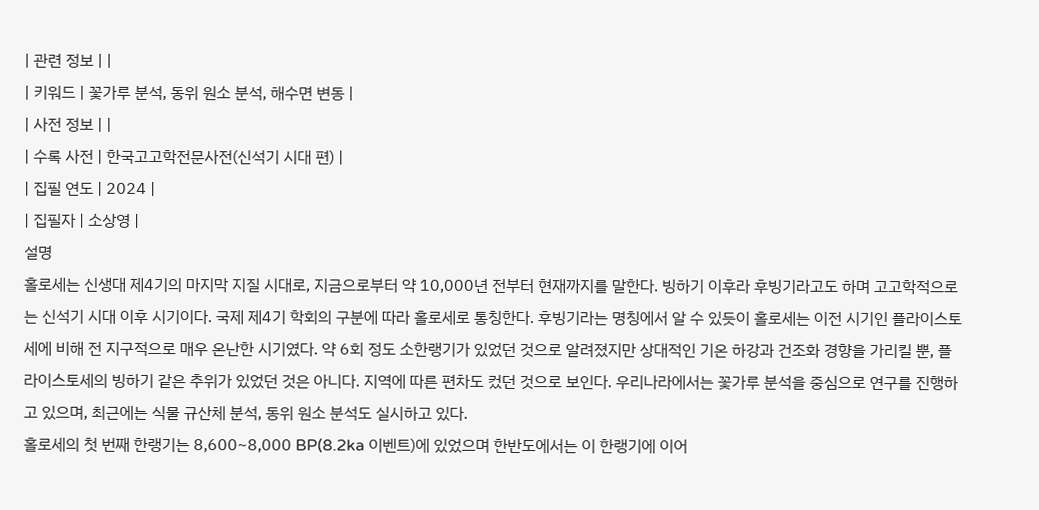| 관련 정보 | |
| 키워드 | 꽃가루 분석, 동위 원소 분석, 해수면 변동 |
| 사전 정보 | |
| 수록 사전 | 한국고고학전문사전(신석기 시대 편) |
| 집필 연도 | 2024 |
| 집필자 | 소상영 |
설명
홀로세는 신생대 제4기의 마지막 지질 시대로, 지금으로부터 약 10,000년 전부터 현재까지를 말한다. 빙하기 이후라 후빙기라고도 하며 고고학적으로는 신석기 시대 이후 시기이다. 국제 제4기 학회의 구분에 따라 홀로세로 통칭한다. 후빙기라는 명칭에서 알 수 있듯이 홀로세는 이전 시기인 플라이스토세에 비해 전 지구적으로 매우 온난한 시기였다. 약 6회 정도 소한랭기가 있었던 것으로 알려졌지만 상대적인 기온 하강과 건조화 경향을 가리킬 뿐, 플라이스토세의 빙하기 같은 추위가 있었던 것은 아니다. 지역에 따른 편차도 컸던 것으로 보인다. 우리나라에서는 꽃가루 분석을 중심으로 연구를 진행하고 있으며, 최근에는 식물 규산체 분석, 동위 원소 분석도 실시하고 있다.
홀로세의 첫 번째 한랭기는 8,600~8,000 BP(8.2ka 이벤트)에 있었으며 한반도에서는 이 한랭기에 이어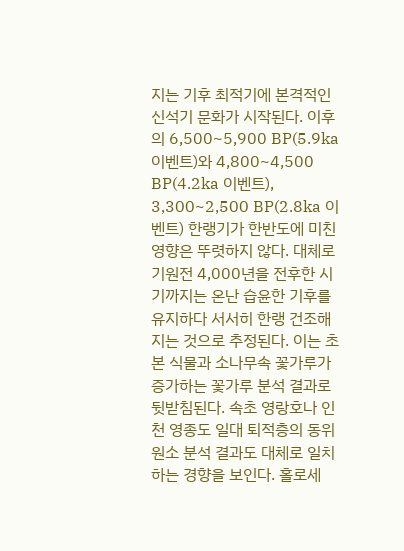지는 기후 최적기에 본격적인 신석기 문화가 시작된다. 이후의 6,500~5,900 BP(5.9ka 이벤트)와 4,800~4,500 BP(4.2ka 이벤트), 3,300~2,500 BP(2.8ka 이벤트) 한랭기가 한반도에 미친 영향은 뚜렷하지 않다. 대체로 기원전 4,000년을 전후한 시기까지는 온난 습윤한 기후를 유지하다 서서히 한랭 건조해지는 것으로 추정된다. 이는 초본 식물과 소나무속 꽃가루가 증가하는 꽃가루 분석 결과로 뒷받침된다. 속초 영랑호나 인천 영종도 일대 퇴적층의 동위 원소 분석 결과도 대체로 일치하는 경향을 보인다. 홀로세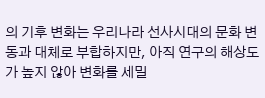의 기후 변화는 우리나라 선사시대의 문화 변동과 대체로 부합하지만, 아직 연구의 해상도가 높지 않아 변화를 세밀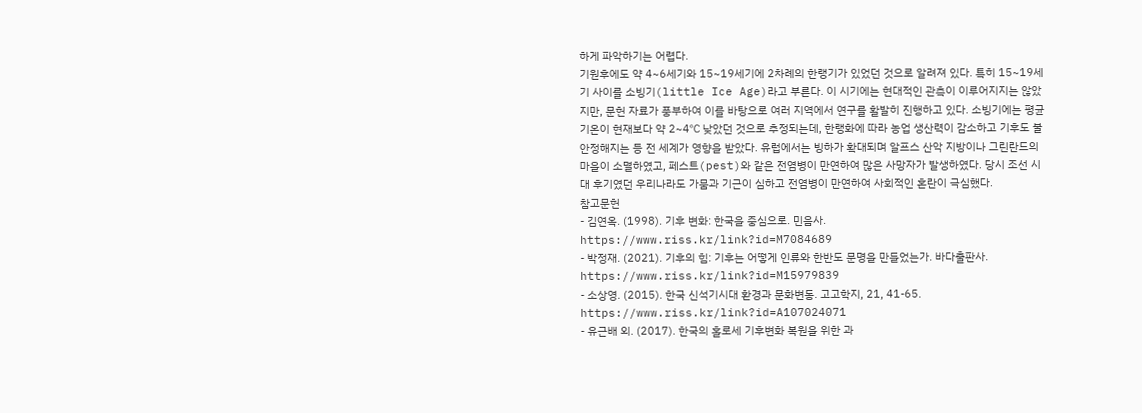하게 파악하기는 어렵다.
기원후에도 약 4~6세기와 15~19세기에 2차례의 한랭기가 있었던 것으로 알려져 있다. 특히 15~19세기 사이를 소빙기(little Ice Age)라고 부른다. 이 시기에는 현대적인 관측이 이루어지지는 않았지만, 문헌 자료가 풍부하여 이를 바탕으로 여러 지역에서 연구를 활발히 진행하고 있다. 소빙기에는 평균 기온이 현재보다 약 2~4℃ 낮았던 것으로 추정되는데, 한랭화에 따라 농업 생산력이 감소하고 기후도 불안정해지는 등 전 세계가 영향을 받았다. 유럽에서는 빙하가 확대되며 알프스 산악 지방이나 그린란드의 마을이 소멸하였고, 페스트(pest)와 같은 전염병이 만연하여 많은 사망자가 발생하였다. 당시 조선 시대 후기였던 우리나라도 가뭄과 기근이 심하고 전염병이 만연하여 사회적인 혼란이 극심했다.
참고문헌
- 김연옥. (1998). 기후 변화: 한국을 중심으로. 민음사. https://www.riss.kr/link?id=M7084689
- 박정재. (2021). 기후의 힘: 기후는 어떻게 인류와 한반도 문명을 만들었는가. 바다출판사. https://www.riss.kr/link?id=M15979839
- 소상영. (2015). 한국 신석기시대 환경과 문화변동. 고고학지, 21, 41-65. https://www.riss.kr/link?id=A107024071
- 유근배 외. (2017). 한국의 홀로세 기후변화 복원을 위한 과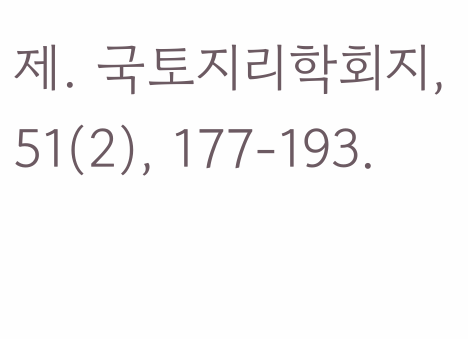제. 국토지리학회지, 51(2), 177-193.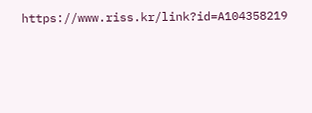https://www.riss.kr/link?id=A104358219